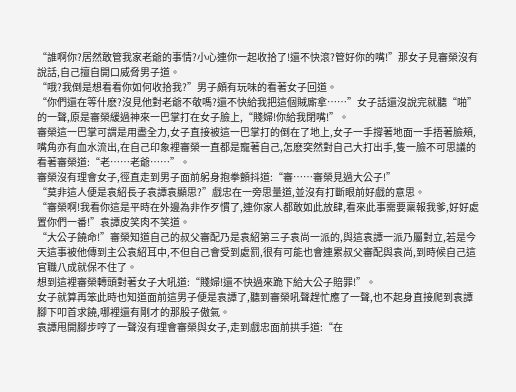“誰啊你?居然敢管我家老爺的事情?小心連你一起收拾了!還不快滾?管好你的嘴!”那女子見審榮沒有說話,自己擅自開口威脅男子道。
“哦?我倒是想看看你如何收拾我?”男子頗有玩味的看著女子回道。
“你們還在等什麽?沒見他對老爺不敬嗎?還不快給我把這個賊廝拿……”女子話還沒說完就聽“啪”的一聲,原是審榮緩過神來一巴掌打在女子臉上,“賤婦!你給我閉嘴!”。
審榮這一巴掌可謂是用盡全力,女子直接被這一巴掌打的倒在了地上,女子一手撐著地面一手捂著臉頰,嘴角亦有血水流出,在自己印象裡審榮一直都是寵著自己,怎麽突然對自己大打出手,隻一臉不可思議的看著審榮道:“老……老爺……”。
審榮沒有理會女子,徑直走到男子面前躬身抱拳顫抖道:“審……審榮見過大公子!”
“莫非這人便是袁紹長子袁譚袁顯思?”戲忠在一旁思量道,並沒有打斷眼前好戲的意思。
“審榮啊!我看你這是平時在外邊為非作歹慣了,連你家人都敢如此放肆,看來此事需要稟報我爹,好好處置你們一番!”袁譚皮笑肉不笑道。
“大公子饒命!”審榮知道自己的叔父審配乃是袁紹第三子袁尚一派的,與這袁譚一派乃屬對立,若是今天這事被他傳到主公袁紹耳中,不但自己會受到處罰,很有可能也會連累叔父審配與袁尚,到時候自己這官職八成就保不住了。
想到這裡審榮轉頭對著女子大吼道:“賤婦!還不快過來跪下給大公子賠罪!”。
女子就算再笨此時也知道面前這男子便是袁譚了,聽到審榮吼聲趕忙應了一聲,也不起身直接爬到袁譚腳下叩首求饒,哪裡還有剛才的那股子傲氣。
袁譚甩開腳步哼了一聲沒有理會審榮與女子,走到戲忠面前拱手道:“在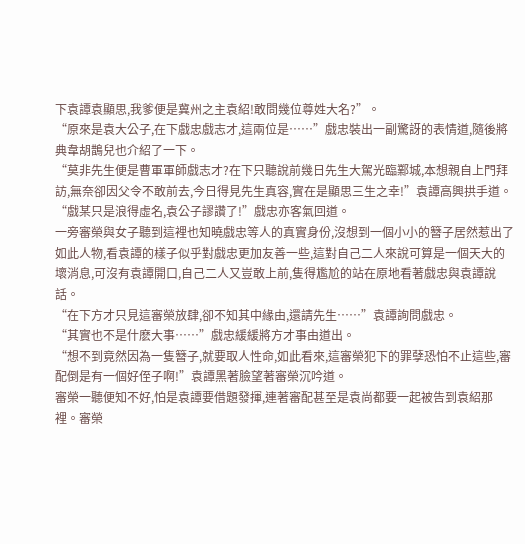下袁譚袁顯思,我爹便是冀州之主袁紹!敢問幾位尊姓大名?”。
“原來是袁大公子,在下戲忠戲志才,這兩位是……”戲忠裝出一副驚訝的表情道,隨後將典韋胡鵲兒也介紹了一下。
“莫非先生便是曹軍軍師戲志才?在下只聽說前幾日先生大駕光臨鄴城,本想親自上門拜訪,無奈卻因父令不敢前去,今日得見先生真容,實在是顯思三生之幸!”袁譚高興拱手道。
“戲某只是浪得虛名,袁公子謬讚了!”戲忠亦客氣回道。
一旁審榮與女子聽到這裡也知曉戲忠等人的真實身份,沒想到一個小小的簪子居然惹出了如此人物,看袁譚的樣子似乎對戲忠更加友善一些,這對自己二人來說可算是一個天大的壞消息,可沒有袁譚開口,自己二人又豈敢上前,隻得尷尬的站在原地看著戲忠與袁譚說話。
“在下方才只見這審榮放肆,卻不知其中緣由,還請先生……”袁譚詢問戲忠。
“其實也不是什麽大事……”戲忠緩緩將方才事由道出。
“想不到竟然因為一隻簪子,就要取人性命,如此看來,這審榮犯下的罪孽恐怕不止這些,審配倒是有一個好侄子啊!”袁譚黑著臉望著審榮沉吟道。
審榮一聽便知不好,怕是袁譚要借題發揮,連著審配甚至是袁尚都要一起被告到袁紹那裡。審榮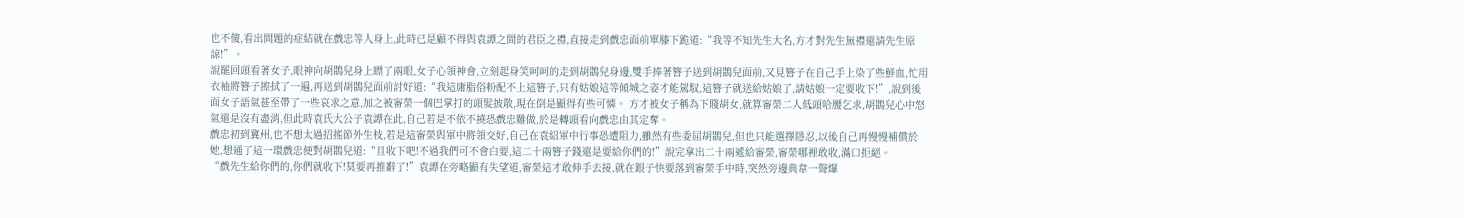也不傻,看出問題的症結就在戲忠等人身上,此時已是顧不得與袁譚之間的君臣之禮,直接走到戲忠面前單膝下跪道:“我等不知先生大名,方才對先生無禮還請先生原諒!”。
說罷回頭看著女子,眼神向胡鵲兒身上瞟了兩眼,女子心領神會,立刻起身笑呵呵的走到胡鵲兒身邊,雙手捧著簪子送到胡鵲兒面前,又見簪子在自己手上染了些鮮血,忙用衣袖將簪子擦拭了一遍,再送到胡鵲兒面前討好道:“我這庸脂俗粉配不上這簪子,只有姑娘這等傾城之姿才能駕馭,這簪子就送給姑娘了,請姑娘一定要收下!”,說到後面女子語氣甚至帶了一些哀求之意,加之被審榮一個巴掌打的頭髮披散,現在倒是顯得有些可憐。 方才被女子稱為下賤胡女,就算審榮二人低頭哈腰乞求,胡鵲兒心中怒氣還是沒有盡消,但此時袁氏大公子袁譚在此,自己若是不依不撓恐戲忠難做,於是轉頭看向戲忠由其定奪。
戲忠初到冀州,也不想太過招搖節外生枝,若是這審榮與軍中將領交好,自己在袁紹軍中行事恐遭阻力,雖然有些委屈胡鵲兒,但也只能選擇隱忍,以後自己再慢慢補償於她,想通了這一環戲忠便對胡鵲兒道:“且收下吧!不過我們可不會白要,這二十兩簪子錢還是要給你們的!”說完拿出二十兩遞給審榮,審榮哪裡敢收,滿口拒絕。
“戲先生給你們的,你們就收下!莫要再推辭了!”袁譚在旁略顯有失望道,審榮這才敢伸手去接,就在銀子快要落到審榮手中時,突然旁邊典韋一聲爆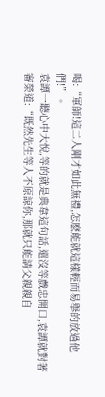喝:“軍師!這二人剛才如此無禮,怎麽能就這樣輕而易舉的放過他們!”。
袁譚一聽心中大悅,等的就是典韋這句話,還沒等戲忠開口,袁譚就對著審榮道:“既然先生等人不原諒你,那就只能請父親親自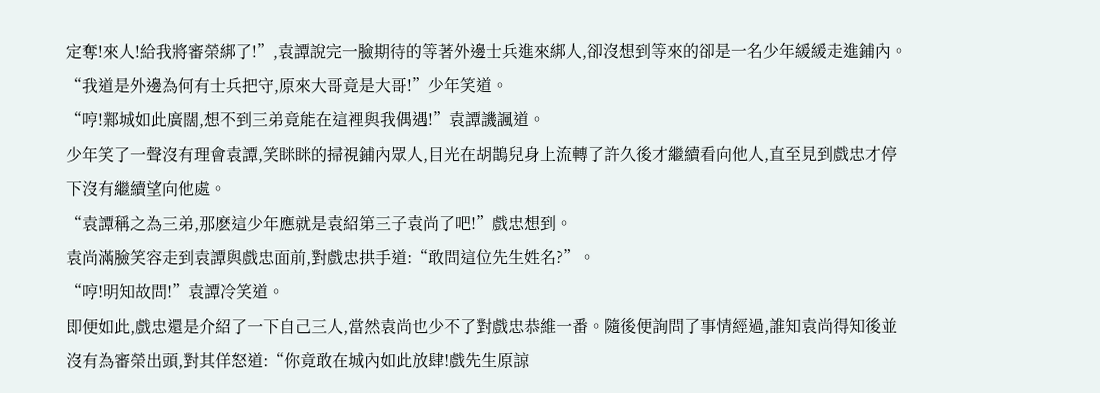定奪!來人!給我將審榮綁了!”,袁譚說完一臉期待的等著外邊士兵進來綁人,卻沒想到等來的卻是一名少年緩緩走進鋪內。
“我道是外邊為何有士兵把守,原來大哥竟是大哥!”少年笑道。
“哼!鄴城如此廣闊,想不到三弟竟能在這裡與我偶遇!”袁譚譏諷道。
少年笑了一聲沒有理會袁譚,笑眯眯的掃視鋪內眾人,目光在胡鵲兒身上流轉了許久後才繼續看向他人,直至見到戲忠才停下沒有繼續望向他處。
“袁譚稱之為三弟,那麽這少年應就是袁紹第三子袁尚了吧!”戲忠想到。
袁尚滿臉笑容走到袁譚與戲忠面前,對戲忠拱手道:“敢問這位先生姓名?”。
“哼!明知故問!”袁譚冷笑道。
即便如此,戲忠還是介紹了一下自己三人,當然袁尚也少不了對戲忠恭維一番。隨後便詢問了事情經過,誰知袁尚得知後並沒有為審榮出頭,對其佯怒道:“你竟敢在城內如此放肆!戲先生原諒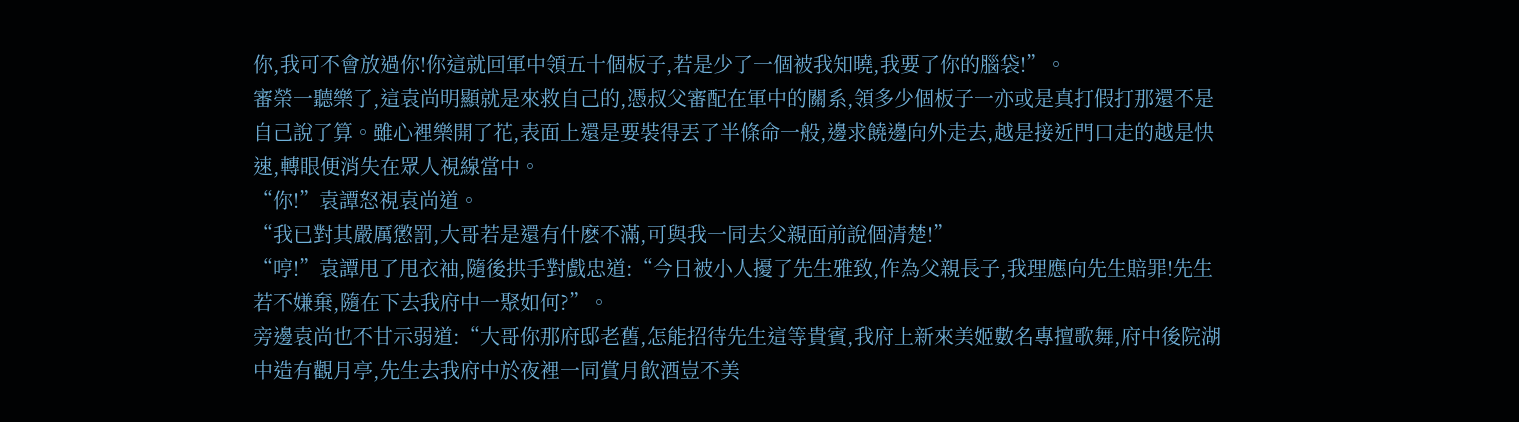你,我可不會放過你!你這就回軍中領五十個板子,若是少了一個被我知曉,我要了你的腦袋!”。
審榮一聽樂了,這袁尚明顯就是來救自己的,憑叔父審配在軍中的關系,領多少個板子一亦或是真打假打那還不是自己說了算。雖心裡樂開了花,表面上還是要裝得丟了半條命一般,邊求饒邊向外走去,越是接近門口走的越是快速,轉眼便消失在眾人視線當中。
“你!”袁譚怒視袁尚道。
“我已對其嚴厲懲罰,大哥若是還有什麽不滿,可與我一同去父親面前說個清楚!”
“哼!”袁譚甩了甩衣袖,隨後拱手對戲忠道:“今日被小人擾了先生雅致,作為父親長子,我理應向先生賠罪!先生若不嫌棄,隨在下去我府中一聚如何?”。
旁邊袁尚也不甘示弱道:“大哥你那府邸老舊,怎能招待先生這等貴賓,我府上新來美姬數名專擅歌舞,府中後院湖中造有觀月亭,先生去我府中於夜裡一同賞月飲酒豈不美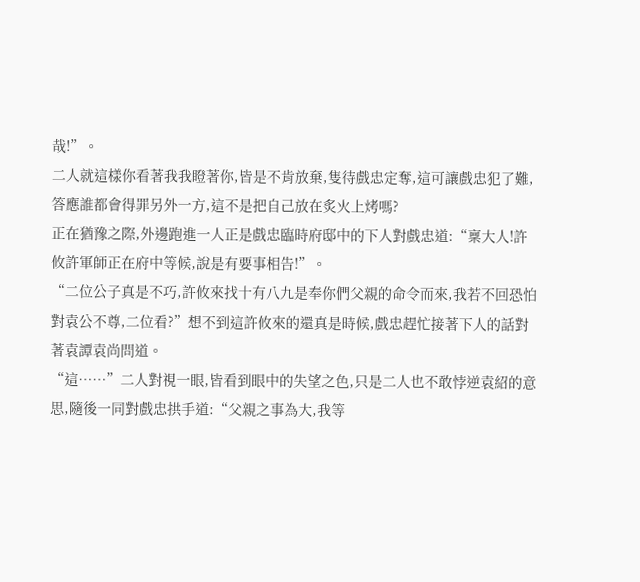哉!”。
二人就這樣你看著我我瞪著你,皆是不肯放棄,隻待戲忠定奪,這可讓戲忠犯了難,答應誰都會得罪另外一方,這不是把自己放在炙火上烤嗎?
正在猶豫之際,外邊跑進一人正是戲忠臨時府邸中的下人對戲忠道:“稟大人!許攸許軍師正在府中等候,說是有要事相告!”。
“二位公子真是不巧,許攸來找十有八九是奉你們父親的命令而來,我若不回恐怕對袁公不尊,二位看?”想不到這許攸來的還真是時候,戲忠趕忙接著下人的話對著袁譚袁尚問道。
“這……”二人對視一眼,皆看到眼中的失望之色,只是二人也不敢悖逆袁紹的意思,隨後一同對戲忠拱手道:“父親之事為大,我等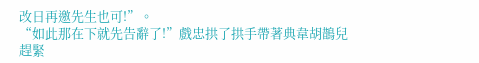改日再邀先生也可!”。
“如此那在下就先告辭了!”戲忠拱了拱手帶著典韋胡鵲兒趕緊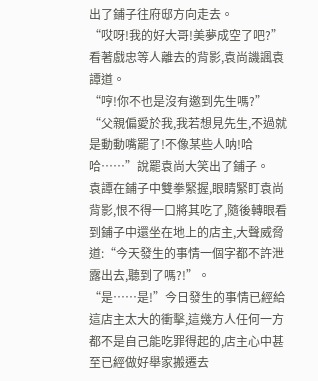出了鋪子往府邸方向走去。
“哎呀!我的好大哥!美夢成空了吧?”看著戲忠等人離去的背影,袁尚譏諷袁譚道。
“哼!你不也是沒有邀到先生嗎?”
“父親偏愛於我,我若想見先生,不過就是動動嘴罷了!不像某些人呐!哈哈……”說罷袁尚大笑出了鋪子。
袁譚在鋪子中雙拳緊握,眼睛緊盯袁尚背影,恨不得一口將其吃了,隨後轉眼看到鋪子中還坐在地上的店主,大聲威脅道:“今天發生的事情一個字都不許泄露出去,聽到了嗎?!”。
“是……是!”今日發生的事情已經給這店主太大的衝擊,這幾方人任何一方都不是自己能吃罪得起的,店主心中甚至已經做好舉家搬遷去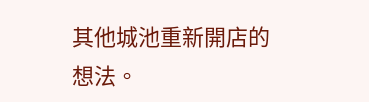其他城池重新開店的想法。